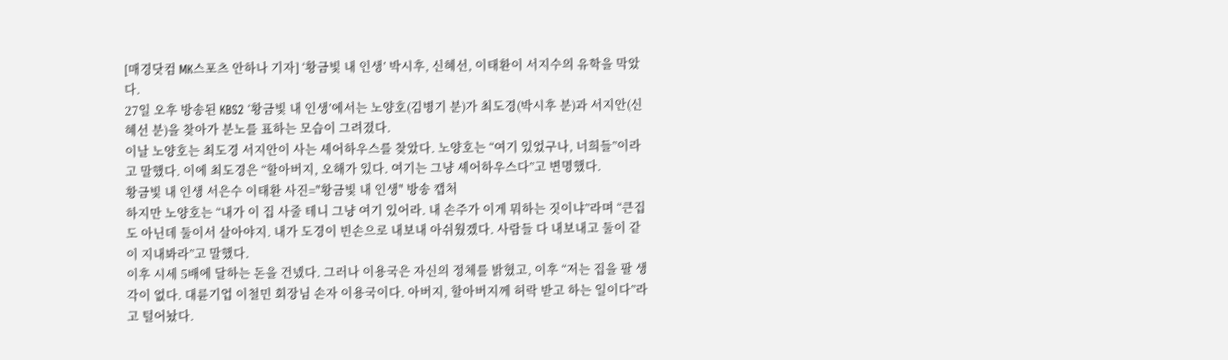[매경닷컴 MK스포츠 안하나 기자] ‘황금빛 내 인생’ 박시후, 신혜선, 이태환이 서지수의 유학을 막았다.
27일 오후 방송된 KBS2 ‘황금빛 내 인생’에서는 노양호(김병기 분)가 최도경(박시후 분)과 서지안(신혜선 분)을 찾아가 분노를 표하는 모습이 그려졌다.
이날 노양호는 최도경 서지안이 사는 셰어하우스를 찾았다. 노양호는 “여기 있었구나, 너희들”이라고 말했다. 이에 최도경은 “할아버지, 오해가 있다. 여기는 그냥 셰어하우스다”고 변명했다.
황금빛 내 인생 서은수 이태환 사진="황금빛 내 인생" 방송 캡처
하지만 노양호는 “내가 이 집 사줄 테니 그냥 여기 있어라. 내 손주가 이게 뭐하는 짓이냐”라며 “큰집도 아닌데 둘이서 살아야지. 내가 도경이 빈손으로 내보내 아쉬웠겠다. 사람들 다 내보내고 둘이 같이 지내봐라”고 말했다.
이후 시세 5배에 달하는 돈을 건넸다. 그러나 이용국은 자신의 정체를 밝혔고, 이후 “저는 집을 팔 생각이 없다. 대륜기업 이철민 회장님 손자 이용국이다. 아버지, 할아버지께 허락 받고 하는 일이다”라고 털어놨다.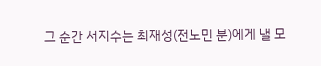그 순간 서지수는 최재성(전노민 분)에게 낼 모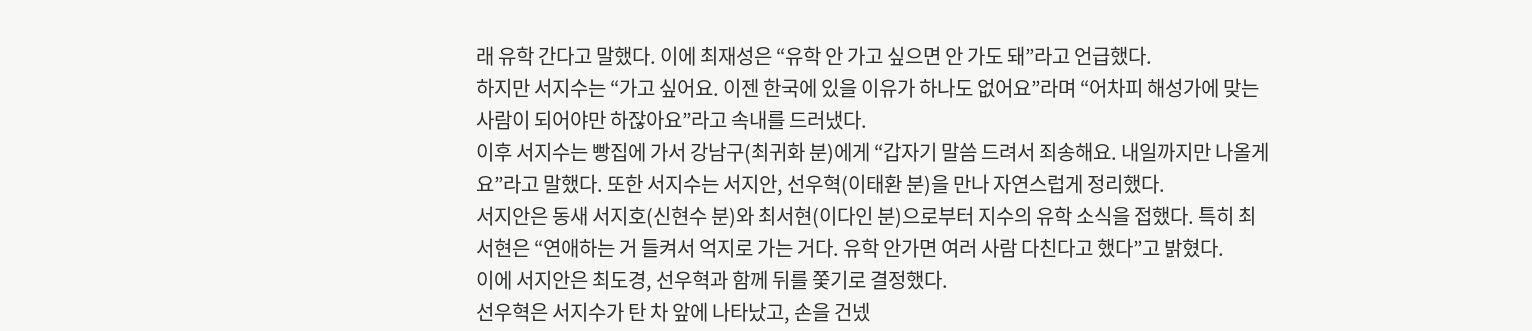래 유학 간다고 말했다. 이에 최재성은 “유학 안 가고 싶으면 안 가도 돼”라고 언급했다.
하지만 서지수는 “가고 싶어요. 이젠 한국에 있을 이유가 하나도 없어요”라며 “어차피 해성가에 맞는 사람이 되어야만 하잖아요”라고 속내를 드러냈다.
이후 서지수는 빵집에 가서 강남구(최귀화 분)에게 “갑자기 말씀 드려서 죄송해요. 내일까지만 나올게요”라고 말했다. 또한 서지수는 서지안, 선우혁(이태환 분)을 만나 자연스럽게 정리했다.
서지안은 동새 서지호(신현수 분)와 최서현(이다인 분)으로부터 지수의 유학 소식을 접했다. 특히 최서현은 “연애하는 거 들켜서 억지로 가는 거다. 유학 안가면 여러 사람 다친다고 했다”고 밝혔다.
이에 서지안은 최도경, 선우혁과 함께 뒤를 쫓기로 결정했다.
선우혁은 서지수가 탄 차 앞에 나타났고, 손을 건넸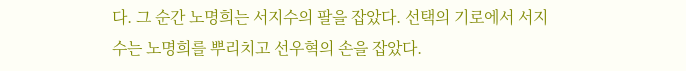다. 그 순간 노명희는 서지수의 팔을 잡았다. 선택의 기로에서 서지수는 노명희를 뿌리치고 선우혁의 손을 잡았다.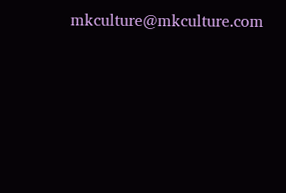mkculture@mkculture.com